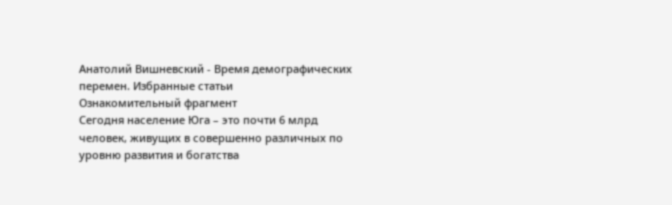Анатолий Вишневский - Время демографических перемен. Избранные статьи
Ознакомительный фрагмент
Сегодня население Юга – это почти 6 млрд человек, живущих в совершенно различных по уровню развития и богатства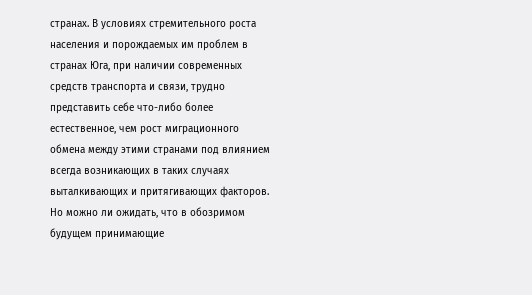странах. В условиях стремительного роста населения и порождаемых им проблем в странах Юга, при наличии современных средств транспорта и связи, трудно представить себе что-либо более естественное, чем рост миграционного обмена между этими странами под влиянием всегда возникающих в таких случаях выталкивающих и притягивающих факторов. Но можно ли ожидать, что в обозримом будущем принимающие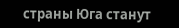страны Юга станут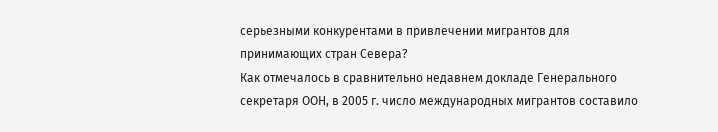серьезными конкурентами в привлечении мигрантов для принимающих стран Севера?
Как отмечалось в сравнительно недавнем докладе Генерального секретаря ООН, в 2005 г. число международных мигрантов составило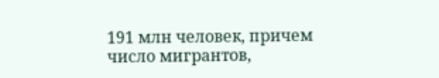191 млн человек, причем число мигрантов,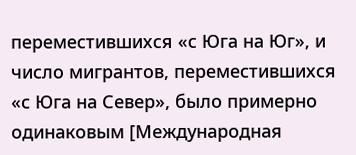переместившихся «с Юга на Юг», и число мигрантов, переместившихся «с Юга на Север», было примерно одинаковым [Международная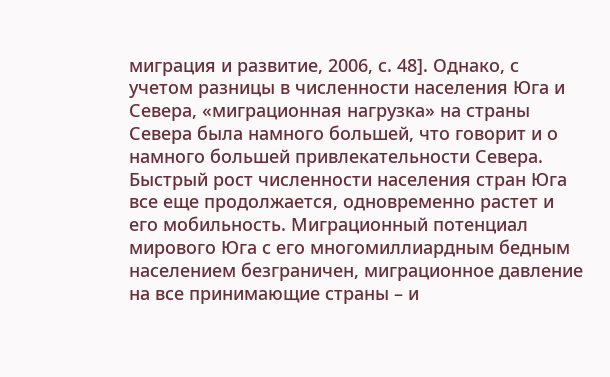миграция и развитие, 2006, с. 48]. Однако, с учетом разницы в численности населения Юга и Севера, «миграционная нагрузка» на страны Севера была намного большей, что говорит и о намного большей привлекательности Севера.
Быстрый рост численности населения стран Юга все еще продолжается, одновременно растет и его мобильность. Миграционный потенциал мирового Юга с его многомиллиардным бедным населением безграничен, миграционное давление на все принимающие страны – и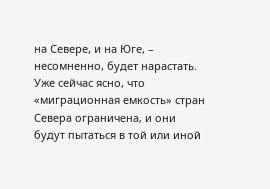на Севере, и на Юге, – несомненно, будет нарастать. Уже сейчас ясно, что «миграционная емкость» стран Севера ограничена, и они будут пытаться в той или иной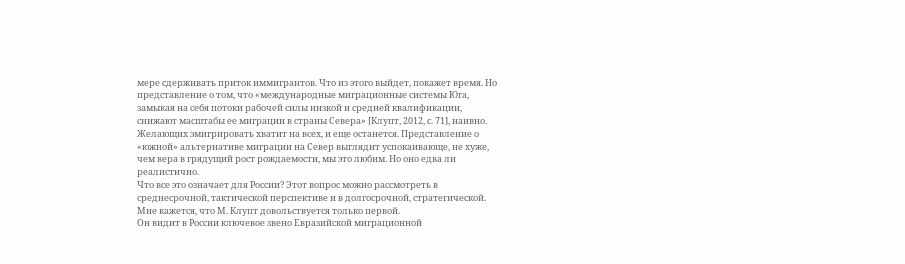мере сдерживать приток иммигрантов. Что из этого выйдет, покажет время. Но представление о том, что «международные миграционные системы Юга, замыкая на себя потоки рабочей силы низкой и средней квалификации, снижают масштабы ее миграции в страны Севера» [Клупт, 2012, с. 71], наивно. Желающих эмигрировать хватит на всех, и еще останется. Представление о «южной» альтернативе миграции на Север выглядит успокаивающе, не хуже, чем вера в грядущий рост рождаемости, мы это любим. Но оно едва ли реалистично.
Что все это означает для России? Этот вопрос можно рассмотреть в среднесрочной, тактической перспективе и в долгосрочной, стратегической. Мне кажется, что М. Клупт довольствуется только первой.
Он видит в России ключевое звено Евразийской миграционной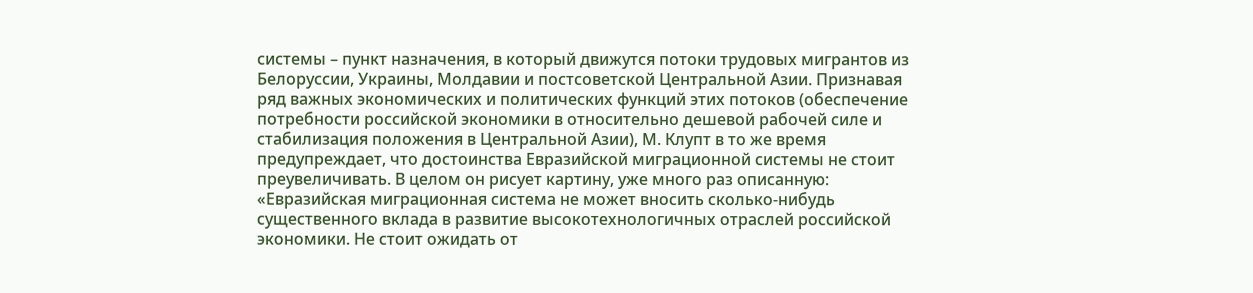системы – пункт назначения, в который движутся потоки трудовых мигрантов из Белоруссии, Украины, Молдавии и постсоветской Центральной Азии. Признавая ряд важных экономических и политических функций этих потоков (обеспечение потребности российской экономики в относительно дешевой рабочей силе и стабилизация положения в Центральной Азии), М. Клупт в то же время предупреждает, что достоинства Евразийской миграционной системы не стоит преувеличивать. В целом он рисует картину, уже много раз описанную: «Евразийская миграционная система не может вносить сколько-нибудь существенного вклада в развитие высокотехнологичных отраслей российской экономики. Не стоит ожидать от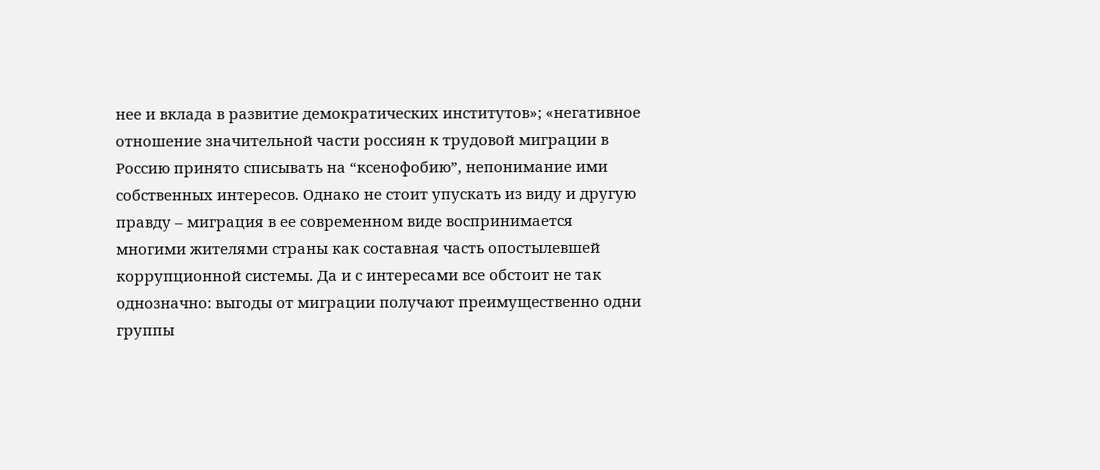нее и вклада в развитие демократических институтов»; «негативное отношение значительной части россиян к трудовой миграции в Россию принято списывать на “ксенофобию”, непонимание ими собственных интересов. Однако не стоит упускать из виду и другую правду – миграция в ее современном виде воспринимается многими жителями страны как составная часть опостылевшей коррупционной системы. Да и с интересами все обстоит не так однозначно: выгоды от миграции получают преимущественно одни группы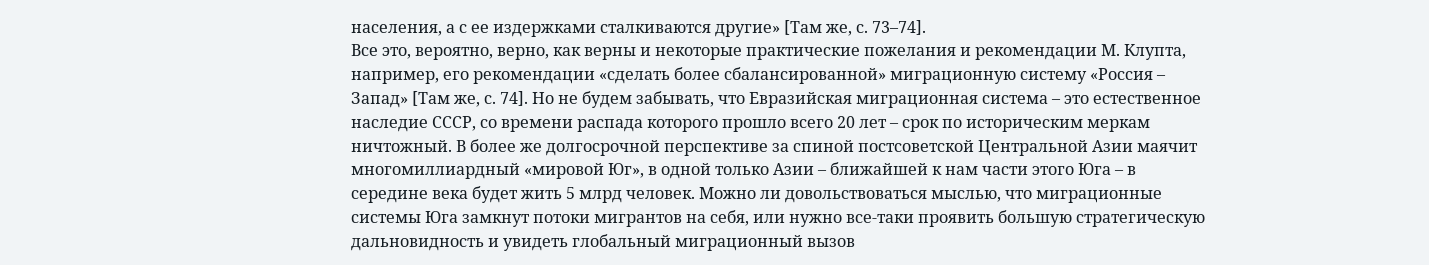населения, а с ее издержками сталкиваются другие» [Там же, с. 73–74].
Все это, вероятно, верно, как верны и некоторые практические пожелания и рекомендации М. Клупта, например, его рекомендации «сделать более сбалансированной» миграционную систему «Россия – Запад» [Там же, с. 74]. Но не будем забывать, что Евразийская миграционная система – это естественное наследие СССР, со времени распада которого прошло всего 20 лет – срок по историческим меркам ничтожный. В более же долгосрочной перспективе за спиной постсоветской Центральной Азии маячит многомиллиардный «мировой Юг», в одной только Азии – ближайшей к нам части этого Юга – в середине века будет жить 5 млрд человек. Можно ли довольствоваться мыслью, что миграционные системы Юга замкнут потоки мигрантов на себя, или нужно все-таки проявить большую стратегическую дальновидность и увидеть глобальный миграционный вызов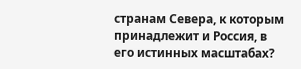странам Севера, к которым принадлежит и Россия, в его истинных масштабах?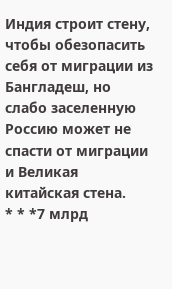Индия строит стену, чтобы обезопасить себя от миграции из Бангладеш, но слабо заселенную Россию может не спасти от миграции и Великая китайская стена.
* * *7 млрд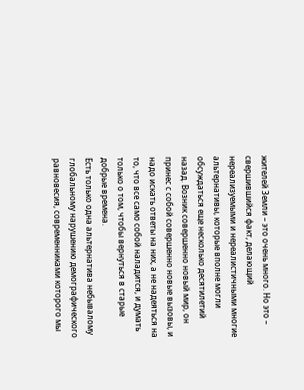жителей Земли – это очень много. Но это – свершившийся факт, делающий нереализуемыми и нереалистичными многие альтернативы, которые вполне могли обсуждаться еще несколько десятилетий назад. Возник совершенно новый мир, он принес с собой совершенно новые вызовы, и надо искать ответы на них, а не надеяться на то, что все само собой наладится, и думать только о том, чтобы вернуться в старые добрые времена.
Есть только одна альтернатива небывалому глобальному нарушению демографического равновесия, современниками которого мы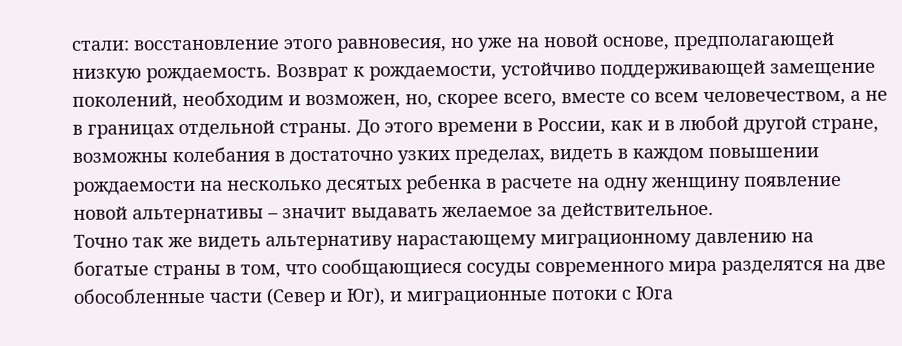стали: восстановление этого равновесия, но уже на новой основе, предполагающей низкую рождаемость. Возврат к рождаемости, устойчиво поддерживающей замещение поколений, необходим и возможен, но, скорее всего, вместе со всем человечеством, а не в границах отдельной страны. До этого времени в России, как и в любой другой стране, возможны колебания в достаточно узких пределах, видеть в каждом повышении рождаемости на несколько десятых ребенка в расчете на одну женщину появление новой альтернативы – значит выдавать желаемое за действительное.
Точно так же видеть альтернативу нарастающему миграционному давлению на богатые страны в том, что сообщающиеся сосуды современного мира разделятся на две обособленные части (Север и Юг), и миграционные потоки с Юга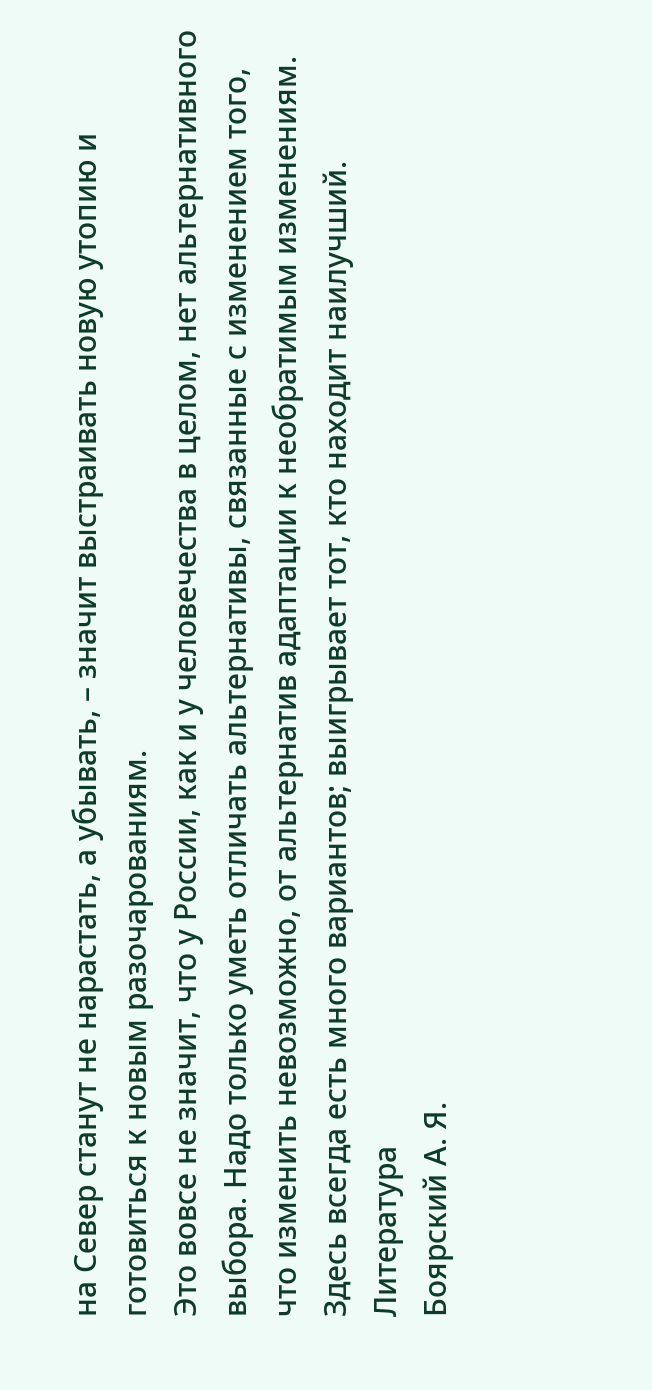на Север станут не нарастать, а убывать, – значит выстраивать новую утопию и готовиться к новым разочарованиям.
Это вовсе не значит, что у России, как и у человечества в целом, нет альтернативного выбора. Надо только уметь отличать альтернативы, связанные с изменением того, что изменить невозможно, от альтернатив адаптации к необратимым изменениям. Здесь всегда есть много вариантов; выигрывает тот, кто находит наилучший.
Литература
Боярский А. Я.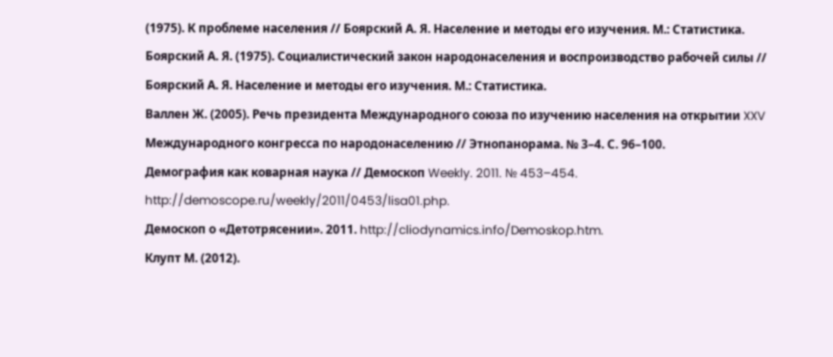(1975). К проблеме населения // Боярский А. Я. Население и методы его изучения. М.: Статистика.
Боярский А. Я. (1975). Социалистический закон народонаселения и воспроизводство рабочей силы // Боярский А. Я. Население и методы его изучения. М.: Статистика.
Валлен Ж. (2005). Речь президента Международного союза по изучению населения на открытии XXV Международного конгресса по народонаселению // Этнопанорама. № 3–4. С. 96–100.
Демография как коварная наука // Демоскоп Weekly. 2011. № 453–454. http://demoscope.ru/weekly/2011/0453/lisa01.php.
Демоскоп о «Детотрясении». 2011. http://cliodynamics.info/Demoskop.htm.
Клупт М. (2012).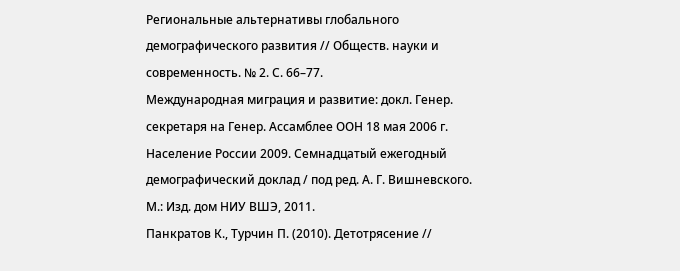Региональные альтернативы глобального демографического развития // Обществ. науки и современность. № 2. С. 66–77.
Международная миграция и развитие: докл. Генер. секретаря на Генер. Ассамблее ООН 18 мая 2006 г.
Население России 2009. Семнадцатый ежегодный демографический доклад / под ред. А. Г. Вишневского. М.: Изд. дом НИУ ВШЭ, 2011.
Панкратов К., Турчин П. (2010). Детотрясение //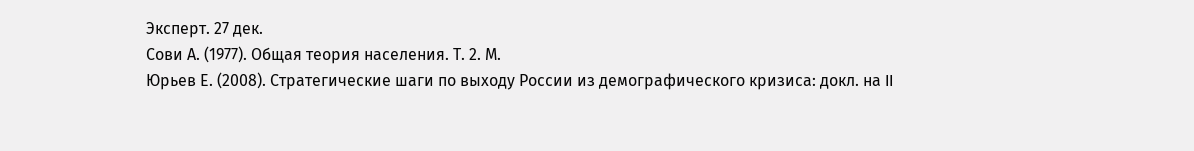Эксперт. 27 дек.
Сови А. (1977). Общая теория населения. Т. 2. М.
Юрьев Е. (2008). Стратегические шаги по выходу России из демографического кризиса: докл. на II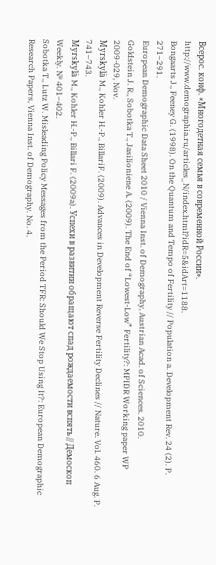Всерос. конф. «Многодетная семья в современной России». http://www.demographia.ru/articles_N/index.html?idR=5&idArt=1188.
Bongaarts J., Feeney G. (1998). On the Quantum and Tempo of Fertility // Population a. Development Rev. 24 (2). P. 271–291.
European Demographic Data Sheet 2010 / Vienna Inst. of Demography, Austrian Acad. of Sciences. 2010.
Goldstein J. R., Sobotka T., Jasilioniene A. (2009). The End of “Lowest-Low” Fertility?: MPIDR Working paper WP 2009-029, Nov.
Myrskylä M., Kohler H.-P., BillariF. (2009). Advances in Development Reverse Fertility Declines // Nature. Vol. 460. 6 Aug. P. 741–743.
Myrskylä M., Kohler H.-P., Billari F. (2009a). Успехи в развитии обращают спад рождаемости вспять // Демоскоп Weekly. № 401–402.
Sobotka T., Lutz W. Misleading Policy Messages from the Period TFR: Should We Stop Using It?: European Demographic Research Papers, Vienna Inst. of Demography. No. 4.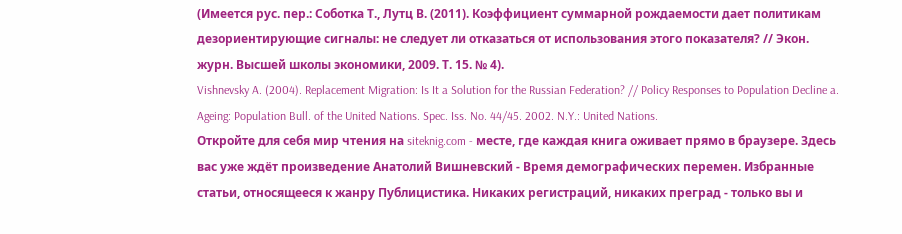(Имеется рус. пер.: Соботка Т., Лутц В. (2011). Коэффициент суммарной рождаемости дает политикам дезориентирующие сигналы: не следует ли отказаться от использования этого показателя? // Экон. журн. Высшей школы экономики, 2009. Т. 15. № 4).
Vishnevsky A. (2004). Replacement Migration: Is It a Solution for the Russian Federation? // Policy Responses to Population Decline a. Ageing: Population Bull. of the United Nations. Spec. Iss. No. 44/45. 2002. N.Y.: United Nations.
Откройте для себя мир чтения на siteknig.com - месте, где каждая книга оживает прямо в браузере. Здесь вас уже ждёт произведение Анатолий Вишневский - Время демографических перемен. Избранные статьи, относящееся к жанру Публицистика. Никаких регистраций, никаких преград - только вы и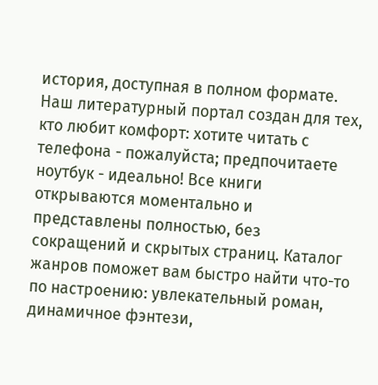история, доступная в полном формате. Наш литературный портал создан для тех, кто любит комфорт: хотите читать с телефона - пожалуйста; предпочитаете ноутбук - идеально! Все книги открываются моментально и представлены полностью, без сокращений и скрытых страниц. Каталог жанров поможет вам быстро найти что-то по настроению: увлекательный роман, динамичное фэнтези,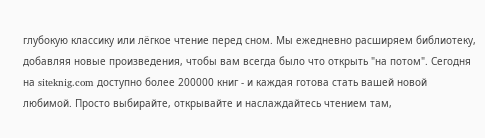глубокую классику или лёгкое чтение перед сном. Мы ежедневно расширяем библиотеку, добавляя новые произведения, чтобы вам всегда было что открыть "на потом". Сегодня на siteknig.com доступно более 200000 книг - и каждая готова стать вашей новой любимой. Просто выбирайте, открывайте и наслаждайтесь чтением там,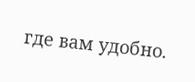где вам удобно.